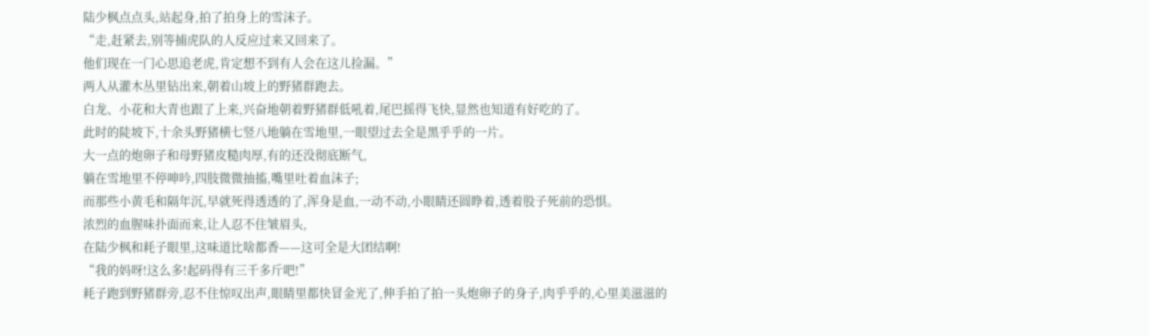陆少枫点点头,站起身,拍了拍身上的雪沫子。
“走,赶紧去,别等捕虎队的人反应过来又回来了。
他们现在一门心思追老虎,肯定想不到有人会在这儿捡漏。”
两人从灌木丛里钻出来,朝着山坡上的野猪群跑去。
白龙、小花和大青也跟了上来,兴奋地朝着野猪群低吼着,尾巴摇得飞快,显然也知道有好吃的了。
此时的陡坡下,十余头野猪横七竖八地躺在雪地里,一眼望过去全是黑乎乎的一片。
大一点的炮卵子和母野猪皮糙肉厚,有的还没彻底断气,
躺在雪地里不停呻吟,四肢微微抽搐,嘴里吐着血沫子;
而那些小黄毛和隔年沉,早就死得透透的了,浑身是血,一动不动,小眼睛还圆睁着,透着股子死前的恐惧。
浓烈的血腥味扑面而来,让人忍不住皱眉头,
在陆少枫和耗子眼里,这味道比啥都香——这可全是大团结啊!
“我的妈呀!这么多!起码得有三千多斤吧!”
耗子跑到野猪群旁,忍不住惊叹出声,眼睛里都快冒金光了,伸手拍了拍一头炮卵子的身子,肉乎乎的,心里美滋滋的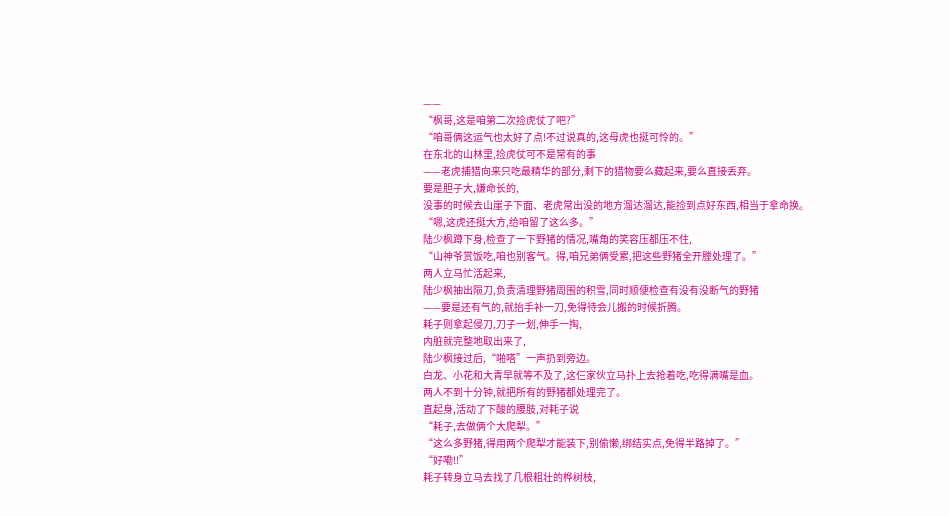——
“枫哥,这是咱第二次捡虎仗了吧?”
“咱哥俩这运气也太好了点!不过说真的,这母虎也挺可怜的。”
在东北的山林里,捡虎仗可不是常有的事
——老虎捕猎向来只吃最精华的部分,剩下的猎物要么藏起来,要么直接丢弃。
要是胆子大,嫌命长的,
没事的时候去山崖子下面、老虎常出没的地方溜达溜达,能捡到点好东西,相当于拿命换。
“嗯,这虎还挺大方,给咱留了这么多。”
陆少枫蹲下身,检查了一下野猪的情况,嘴角的笑容压都压不住,
“山神爷赏饭吃,咱也别客气。得,咱兄弟俩受累,把这些野猪全开膛处理了。”
两人立马忙活起来,
陆少枫抽出陨刀,负责清理野猪周围的积雪,同时顺便检查有没有没断气的野猪
——要是还有气的,就抬手补一刀,免得待会儿搬的时候折腾。
耗子则拿起侵刀,刀子一划,伸手一掏,
内脏就完整地取出来了,
陆少枫接过后,“啪嗒”一声扔到旁边。
白龙、小花和大青早就等不及了,这仨家伙立马扑上去抢着吃,吃得满嘴是血。
两人不到十分钟,就把所有的野猪都处理完了。
直起身,活动了下酸的腰肢,对耗子说
“耗子,去做俩个大爬犁。”
“这么多野猪,得用两个爬犁才能装下,别偷懒,绑结实点,免得半路掉了。”
“好嘞!!”
耗子转身立马去找了几根粗壮的桦树枝,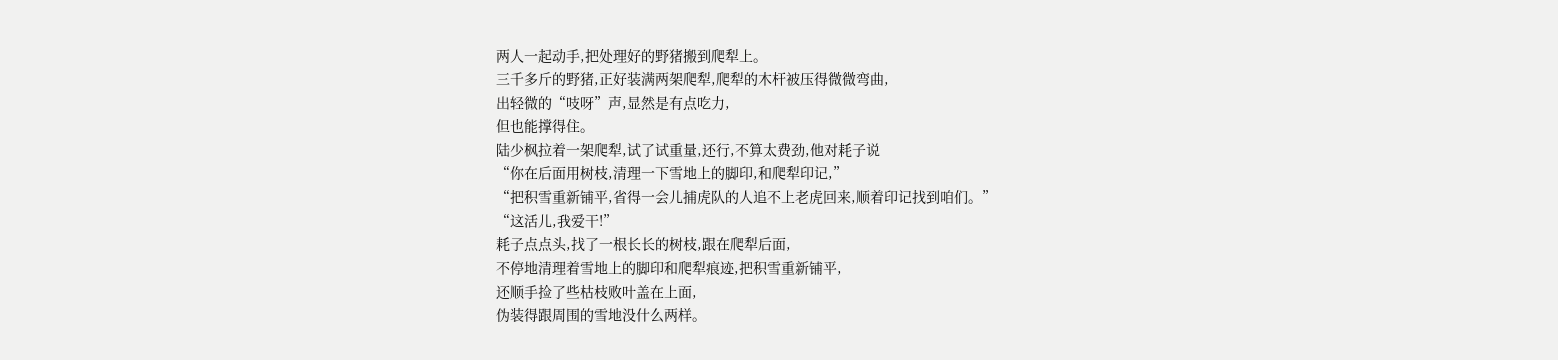两人一起动手,把处理好的野猪搬到爬犁上。
三千多斤的野猪,正好装满两架爬犁,爬犁的木杆被压得微微弯曲,
出轻微的“吱呀”声,显然是有点吃力,
但也能撑得住。
陆少枫拉着一架爬犁,试了试重量,还行,不算太费劲,他对耗子说
“你在后面用树枝,清理一下雪地上的脚印,和爬犁印记,”
“把积雪重新铺平,省得一会儿捕虎队的人追不上老虎回来,顺着印记找到咱们。”
“这活儿,我爱干!”
耗子点点头,找了一根长长的树枝,跟在爬犁后面,
不停地清理着雪地上的脚印和爬犁痕迹,把积雪重新铺平,
还顺手捡了些枯枝败叶盖在上面,
伪装得跟周围的雪地没什么两样。